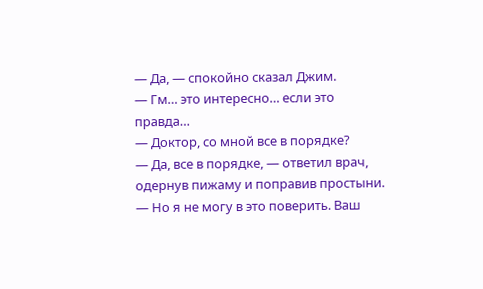— Да, — спокойно сказал Джим.
— Гм… это интересно… если это правда…
— Доктор, со мной все в порядке?
— Да, все в порядке, — ответил врач, одернув пижаму и поправив простыни. — Но я не могу в это поверить. Ваш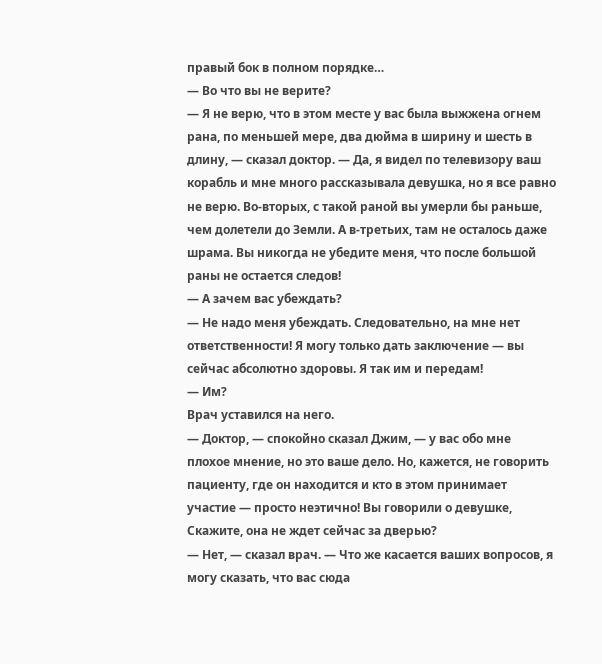правый бок в полном порядке…
— Во что вы не верите?
— Я не верю, что в этом месте у вас была выжжена огнем рана, по меньшей мере, два дюйма в ширину и шесть в длину, — сказал доктор. — Да, я видел по телевизору ваш корабль и мне много рассказывала девушка, но я все равно не верю. Во-вторых, с такой раной вы умерли бы раньше, чем долетели до Земли. А в-третьих, там не осталось даже шрама. Вы никогда не убедите меня, что после большой раны не остается следов!
— А зачем вас убеждать?
— Не надо меня убеждать. Следовательно, на мне нет ответственности! Я могу только дать заключение — вы сейчас абсолютно здоровы. Я так им и передам!
— Им?
Врач уставился на него.
— Доктор, — спокойно сказал Джим, — у вас обо мне плохое мнение, но это ваше дело. Но, кажется, не говорить пациенту, где он находится и кто в этом принимает участие — просто неэтично! Вы говорили о девушке, Скажите, она не ждет сейчас за дверью?
— Нет, — сказал врач. — Что же касается ваших вопросов, я могу сказать, что вас сюда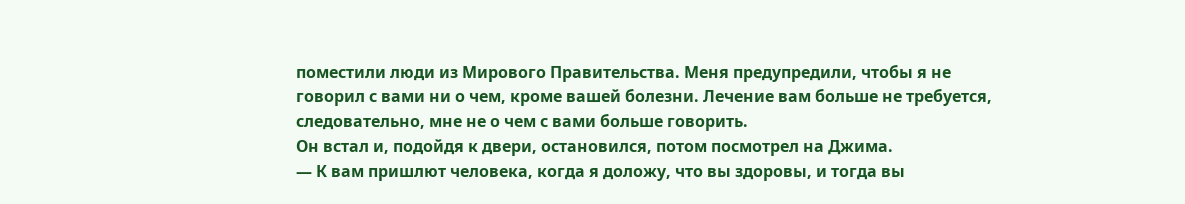поместили люди из Мирового Правительства. Меня предупредили, чтобы я не говорил с вами ни о чем, кроме вашей болезни. Лечение вам больше не требуется, следовательно, мне не о чем с вами больше говорить.
Он встал и, подойдя к двери, остановился, потом посмотрел на Джима.
— К вам пришлют человека, когда я доложу, что вы здоровы, и тогда вы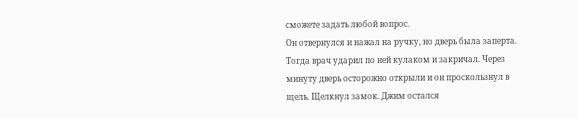сможете задать любой вопрос.
Он отвернулся и нажал на ручку, но дверь была заперта. Тогда врач ударил по ней кулаком и закричал. Через минуту дверь осторожно открыли и он проскользнул в щель. Щелкнул замок. Джим остался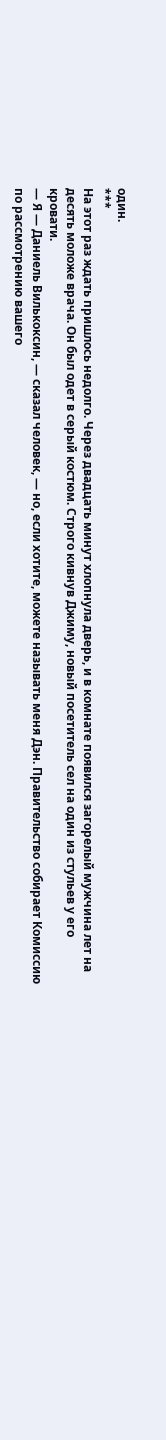один.
***
На этот раз ждать пришлось недолго. Через двадцать минут хлопнула дверь, и в комнате появился загорелый мужчина лет на десять моложе врача. Он был одет в серый костюм. Строго кивнув Джиму, новый посетитель сел на один из стульев у его кровати.
— Я — Даниель Вилькоксин, — сказал человек, — но, если хотите, можете называть меня Дэн. Правительство собирает Комиссию по рассмотрению вашего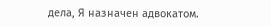дела, Я назначен адвокатом.